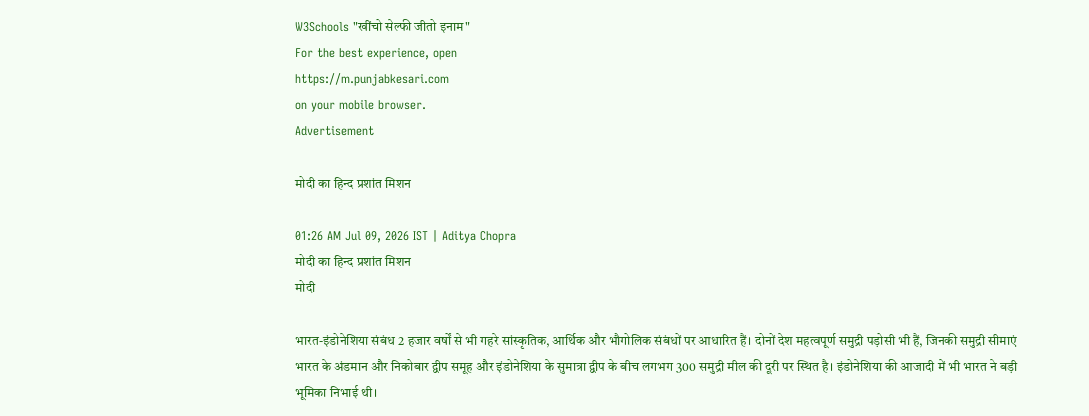W3Schools "खींचो सेल्फी जीतो इनाम"
For the best experience, open
https://m.punjabkesari.com
on your mobile browser.
Advertisement

मोदी का हिन्द प्रशांत मिशन

01:26 AM Jul 09, 2026 IST | Aditya Chopra
मोदी का हिन्द प्रशांत मिशन
मोदी

भारत-इंडोनेशिया संबंध 2 हजार वर्षों से भी गहरे सांस्कृतिक, आर्थिक और भौगोलिक संबंधों पर आधारित हैं। दोनों देश महत्वपूर्ण समुद्री पड़ोसी भी हैं, जिनकी समुद्री सीमाएं भारत के अंडमान और निकोबार द्वीप समूह और इंडोनेशिया के सुमात्रा द्वीप के बीच लगभग 300 समुद्री मील की दूरी पर स्थित है। इंडोनेशिया की आजादी में भी भारत ने बड़ी भूमिका निभाई थी।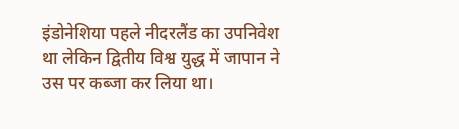इंडोनेशिया पहले नीदरलैंड का उपनिवेश था लेकिन द्वितीय विश्व युद्ध में जापान ने उस पर कब्जा कर लिया था।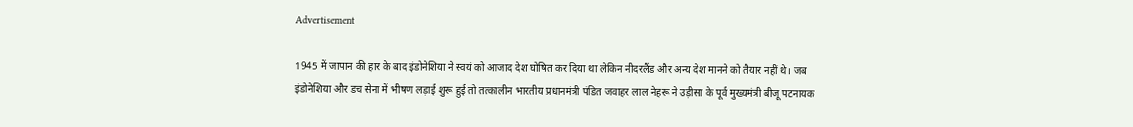Advertisement

1945 में जापान की हार के बाद इंडोनेशिया ने स्वयं को आजाद देश घोषित कर दिया था लेकिन नीदरलैंड और अन्य देश मानने को तैयार नहीं थे। जब इंडोनेशिया और डच सेना में भीषण लड़ाई शुरू हुई तो तत्कालीन भारतीय प्रधानमंत्री पंडित जवाहर लाल नेहरू ने उड़ीसा के पूर्व मुख्यमंत्री बीजू पटनायक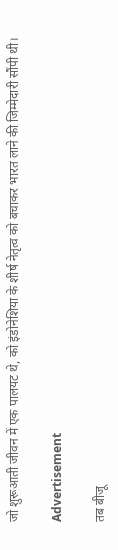जो शुरूआती जीवन में एक पालयट थे, को इंडोनेशिया के शीर्ष नेतृत्व को बचाकर भारत लाने की जिम्मेदारी सौंपी थी।

Advertisement

तब बीजू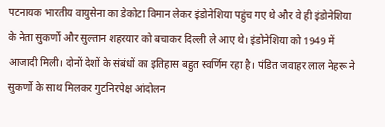पटनायक भारतीय वायुसेना का डेकोटा विमान लेकर इंडोनेशिया पहुंच गए थे और वे ही इंडोनेशिया के नेता सुकर्णो और सुल्तान शहरयार को बचाकर दिल्ली ले आए थे। इंडोनेशिया को 1949 में आजादी मिली। दोनों देशों के संबंधों का इतिहास बहुत स्वर्णिम रहा है। पंडित जवाहर लाल नेहरू ने सुकर्णो के साथ मिलकर गुटनिरपेक्ष आंदोलन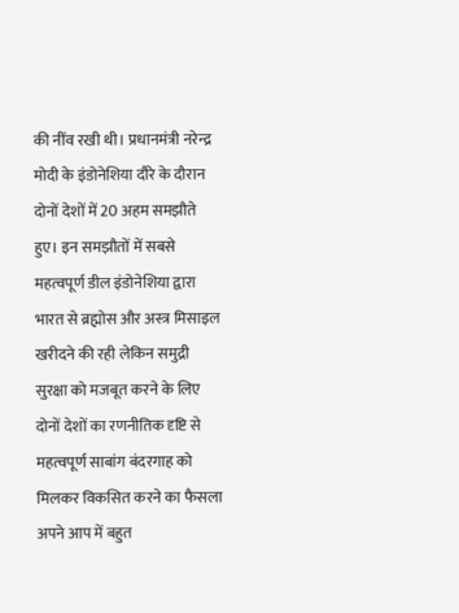की नींव रखी थी। प्रधानमंत्री नरेन्द्र मोदी के इंडोनेशिया दौरे के दौरान दोनों देशों में 20 अहम समझौते हुए। इन समझौतों में सबसे महत्वपूर्ण डील इंडोनेशिया द्वारा भारत से ब्रह्मोस और अस्त्र मिसाइल खरीदने की रही लेकिन समुद्री सुरक्षा को मजबूत करने के लिए दोनों देशों का रणनीतिक दृष्टि से महत्वपूर्ण साबांग बंदरगाह को मिलकर विकसित करने का फैसला अपने आप में बहुत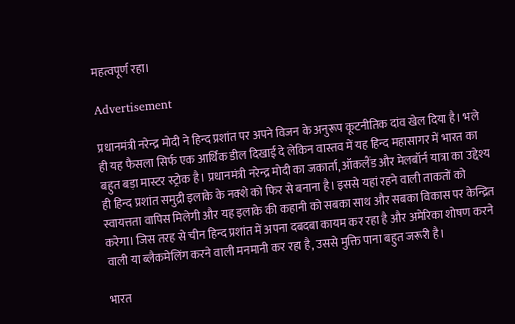महत्वपूर्ण रहा।

Advertisement

प्रधानमंत्री नरेन्द्र मोदी ने हिन्द प्रशांत पर अपने विजन के अनुरूप कूटनीतिक दांव खेल दिया है। भले ही यह फैसला सिर्फ एक आर्थिक डील दिखाई दे लेकिन वास्तव में यह हिन्द महासागर में भारत का बहुत बड़ा मास्टर स्ट्रोक है। प्रधानमंत्री नरेन्द्र मोदी का जकार्ता, ऑकलैंड और मेलबॉर्न यात्रा का उद्देश्य ही हिन्द प्रशांत समुद्री इलाके के नक्शे को फिर से बनाना है। इससे यहां रहने वाली ताकतों को स्वायत्तता वापिस मिलेगी और यह इलाके की कहानी को सबका साथ और सबका विकास पर केन्द्रित करेगा। जिस तरह से चीन हिन्द प्रशांत में अपना दबदबा कायम कर रहा है और अमेरिका शोषण करने वाली या ब्लैकमेलिंग करने वाली मनमानी कर रहा है, उससे मुक्ति पाना बहुत जरूरी है।

भारत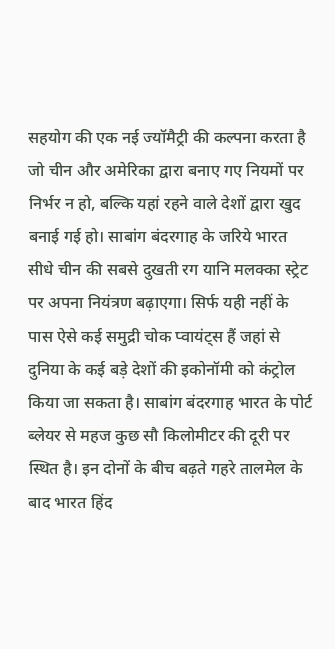सहयोग की एक नई ज्यॉमैट्री की कल्पना करता है जो चीन और अमेरिका द्वारा बनाए गए नियमों पर निर्भर न हो, बल्कि यहां रहने वाले देशों द्वारा खुद बनाई गई हो। साबांग बंदरगाह के जरिये भारत सीधे चीन की सबसे दुखती रग यानि मलक्का स्ट्रेट पर अपना नियंत्रण बढ़ाएगा। सिर्फ यही नहीं के पास ऐसे कई समुद्री चोक प्वायंट्स हैं जहां से दुनिया के कई बड़े देशों की इकोनॉमी को कंट्रोल किया जा सकता है। साबांग बंदरगाह भारत के पोर्ट ब्लेयर से महज कुछ सौ किलोमीटर की दूरी पर स्थित है। इन दोनों के बीच बढ़ते गहरे तालमेल के बाद भारत हिंद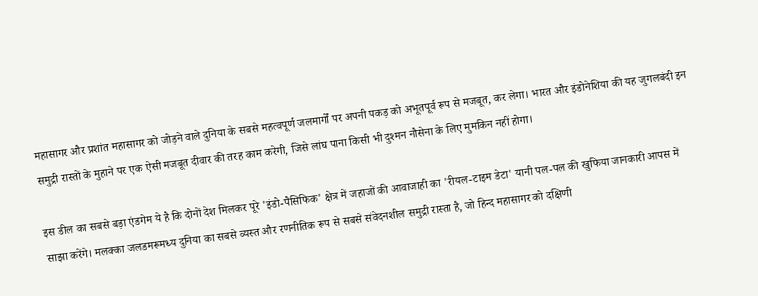महासागर और प्रशांत महासागर को जोड़ने वाले दुनिया के सबसे महत्वपूर्ण जलमार्गों पर अपनी पकड़ को अभूतपूर्व रूप से मजबूत, कर लेगा। भारत और इंडोनेशिया की यह जुगलबंदी इन समुद्री रास्तों के मुहाने पर एक ऐसी मजबूत दीवार की तरह काम करेगी, जिसे लांघ पाना किसी भी दुश्मन नौसेना के लिए मुमकिन नहीं होगा।

इस डील का सबसे बड़ा एंडगेम ये है कि दोनों देश मिलकर पूरे 'इंडो-पैसिफिक' क्षेत्र में जहाजों की आवाजाही का 'रीयल-टाइम डेटा' यानी पल-पल की खुफिया जानकारी आपस में साझा करेंगे। मलक्का जलडमरूमध्य दुनिया का सबसे व्यस्त और रणनीतिक रूप से सबसे संवेदनशील समुद्री रास्ता है, जो हिन्द महासागर को दक्षिणी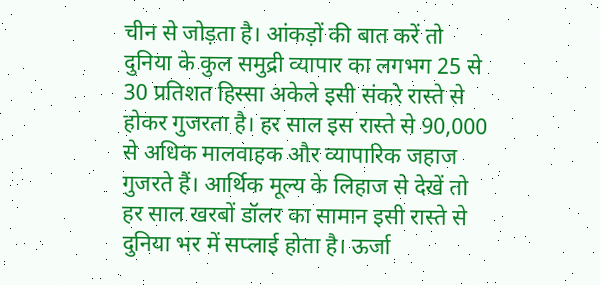चीन से जोड़ता है। आंकड़ों की बात करें तो दुनिया के कुल समुद्री व्यापार का लगभग 25 से 30 प्रतिशत हिस्सा अकेले इसी संकरे रास्ते से होकर गुजरता है। हर साल इस रास्ते से 90,000 से अधिक मालवाहक और व्यापारिक जहाज गुजरते हैं। आर्थिक मूल्य के लिहाज से देखें तो हर साल खरबों डॉलर का सामान इसी रास्ते से दुनिया भर में सप्लाई होता है। ऊर्जा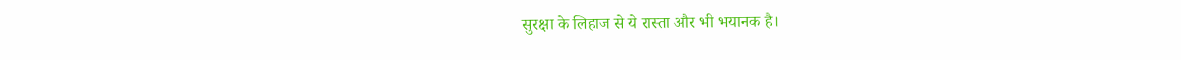सुरक्षा के लिहाज से ये रास्ता और भी भयानक है।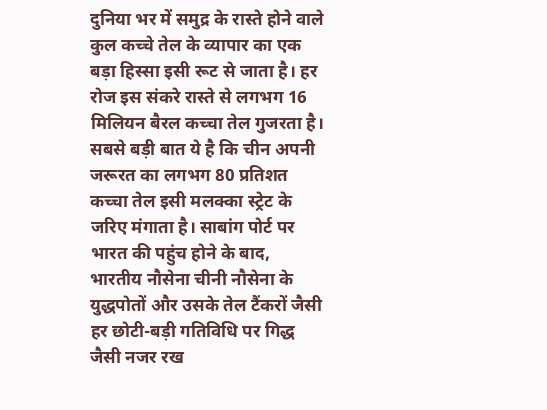दुनिया भर में समुद्र के रास्ते होने वाले कुल कच्चे तेल के व्यापार का एक बड़ा हिस्सा इसी रूट से जाता है। हर रोज इस संकरे रास्ते से लगभग 16 मिलियन बैरल कच्चा तेल गुजरता है। सबसे बड़ी बात ये है कि चीन अपनी जरूरत का लगभग 80 प्रतिशत कच्चा तेल इसी मलक्का स्ट्रेट के जरिए मंगाता है। साबांग पोर्ट पर भारत की पहुंच होने के बाद, भारतीय नौसेना चीनी नौसेना के युद्धपोतों और उसके तेल टैंकरों जैसी हर छोटी-बड़ी गतिविधि पर गिद्ध जैसी नजर रख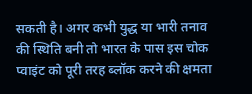सकती है। अगर कभी युद्ध या भारी तनाव की स्थिति बनी तो भारत के पास इस चोक प्वाइंट को पूरी तरह ब्लॉक करने की क्षमता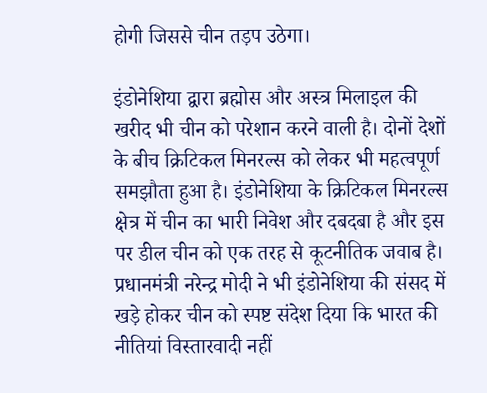होगी जिससे चीन तड़प उठेगा।

इंडोनेशिया द्वारा ब्रह्मोस और अस्त्र मिलाइल की खरीद भी चीन को परेशान करने वाली है। दोनों देशों के बीच क्रिटिकल मिनरल्स को लेकर भी महत्वपूर्ण समझौता हुआ है। इंडोनेशिया के क्रिटिकल मिनरल्स क्षेत्र में चीन का भारी निवेश और दबदबा है और इस पर डील चीन को एक तरह से कूटनीतिक जवाब है। प्रधानमंत्री नरेन्द्र मोदी ने भी इंडोनेशिया की संसद में खड़े होकर चीन को स्पष्ट संदेश दिया कि भारत की नीतियां विस्तारवादी नहीं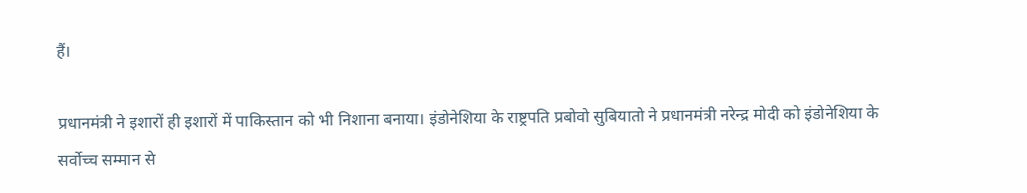हैं।

प्रधानमंत्री ने इशारों ही इशारों में पाकिस्तान को भी निशाना बनाया। इंडोनेशिया के राष्ट्रपति प्रबोवो सुबियातो ने प्रधानमंत्री नरेन्द्र मोदी को इंडोनेशिया के सर्वोच्च सम्मान से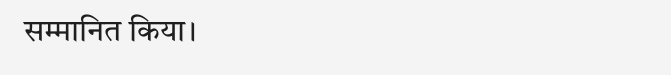सम्मानित किया।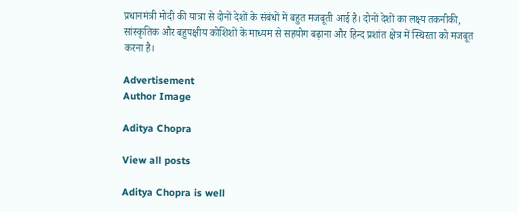प्रधानमंत्री मोदी की यात्रा से दोनों देशों के संबंधों में बहुत मजबूती आई है। दोनों देशों का लक्ष्य तकनीकी, सांस्कृतिक और बहुपक्षीय कोशिशों के माध्यम से सहयोग बढ़ाना और हिन्द प्रशांत क्षेत्र में स्थिरता को मजबूत करना है।

Advertisement
Author Image

Aditya Chopra

View all posts

Aditya Chopra is well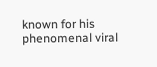known for his phenomenal viral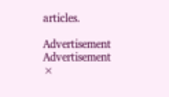articles.

Advertisement
Advertisement
×